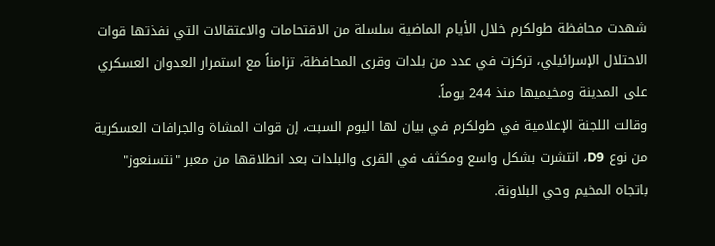شهدت محافظة طولكرم خلال الأيام الماضية سلسلة من الاقتحامات والاعتقالات التي نفذتها قوات الاحتلال الإسرائيلي، تركزت في عدد من بلدات وقرى المحافظة، تزامناً مع استمرار العدوان العسكري على المدينة ومخيميها منذ 244 يوماً.
وقالت اللجنة الإعلامية في طولكرم في بيان لها اليوم السبت، إن قوات المشاة والجرافات العسكرية من نوع D9، انتشرت بشكل واسع ومكثف في القرى والبلدات بعد انطلاقها من معبر "نتسنعوز" باتجاه المخيم وحي البلاونة.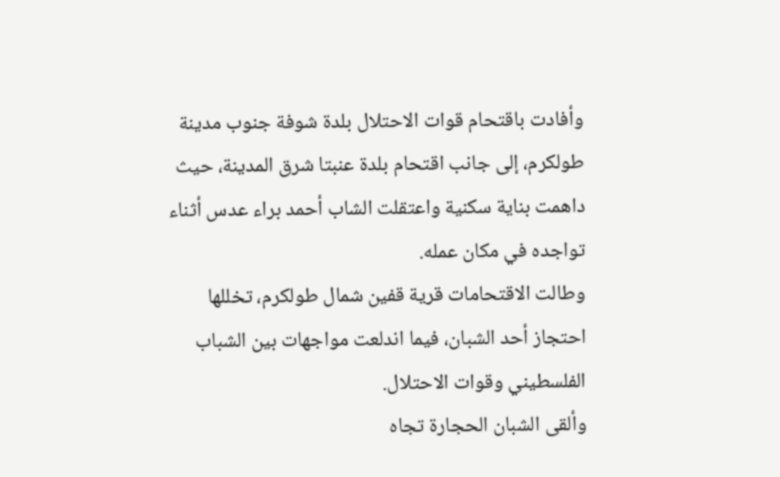وأفادت باقتحام قوات الاحتلال بلدة شوفة جنوب مدينة طولكرم، إلى جانب اقتحام بلدة عنبتا شرق المدينة، حيث داهمت بناية سكنية واعتقلت الشاب أحمد براء عدس أثناء تواجده في مكان عمله.
وطالت الاقتحامات قرية قفين شمال طولكرم، تخللها احتجاز أحد الشبان، فيما اندلعت مواجهات بين الشباب الفلسطيني وقوات الاحتلال.
وألقى الشبان الحجارة تجاه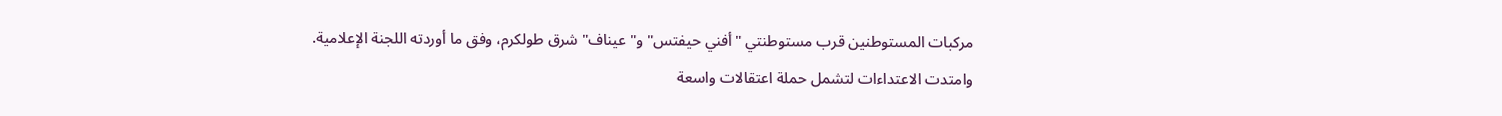مركبات المستوطنين قرب مستوطنتي "أفني حيفتس" و"عيناف" شرق طولكرم، وفق ما أوردته اللجنة الإعلامية.
وامتدت الاعتداءات لتشمل حملة اعتقالات واسعة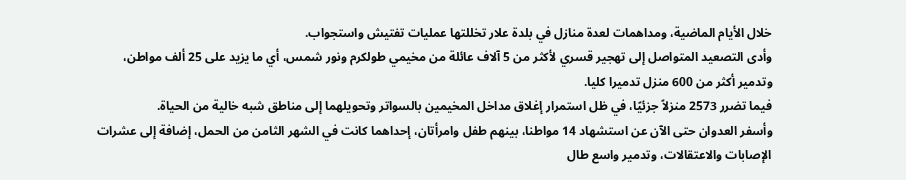خلال الأيام الماضية، ومداهمات لعدة منازل في بلدة علار تخللتها عمليات تفتيش واستجواب.
وأدى التصعيد المتواصل إلى تهجير قسري لأكثر من 5 آلاف عائلة من مخيمي طولكرم ونور شمس، أي ما يزيد على 25 ألف مواطن، وتدمير أكثر من 600 منزل تدميرا كليا.
فيما تضرر 2573 منزلاً جزئيًا، في ظل استمرار إغلاق مداخل المخيمين بالسواتر وتحويلهما إلى مناطق شبه خالية من الحياة.
وأسفر العدوان حتى الآن عن استشهاد 14 مواطنا، بينهم طفل وامرأتان، إحداهما كانت في الشهر الثامن من الحمل، إضافة إلى عشرات الإصابات والاعتقالات، وتدمير واسع طال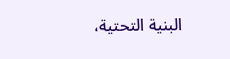البنية التحتية،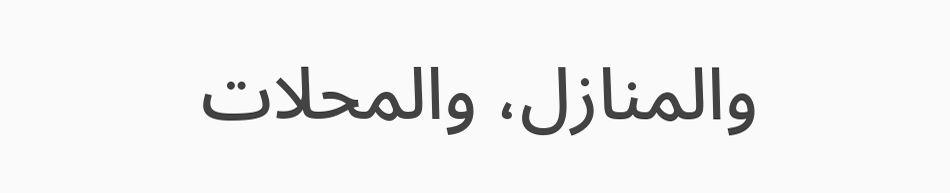والمنازل، والمحلات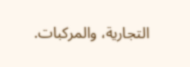التجارية، والمركبات.